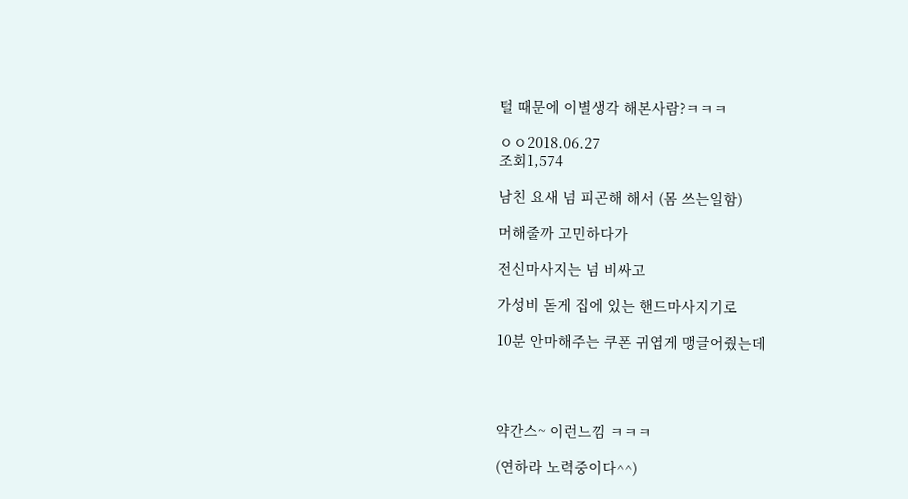털 때문에 이별생각 해본사람?ㅋㅋㅋ

ㅇㅇ2018.06.27
조회1,574

남친 요새 넘 피곤해 해서 (몸 쓰는일함)

머해줄까 고민하다가

전신마사지는 넘 비싸고

가성비 돋게 집에 있는 핸드마사지기로

10분 안마해주는 쿠폰 귀엽게 맹글어줬는데




약간스~ 이런느낌 ㅋㅋㅋ

(연하라 노력중이다^^)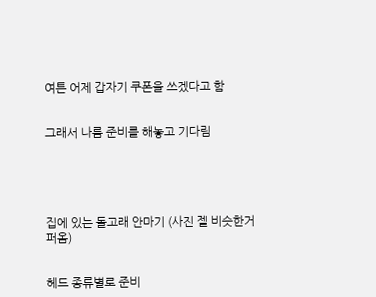여튼 어제 갑자기 쿠폰을 쓰겠다고 함


그래서 나름 준비를 해놓고 기다림





집에 있는 돌고래 안마기 (사진 젤 비슷한거 퍼옴)


헤드 종류별로 준비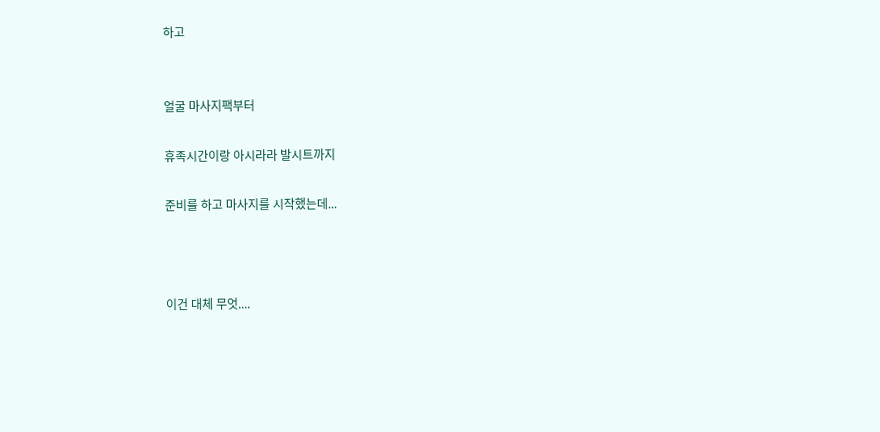하고


얼굴 마사지팩부터

휴족시간이랑 아시라라 발시트까지

준비를 하고 마사지를 시작했는데...



이건 대체 무엇....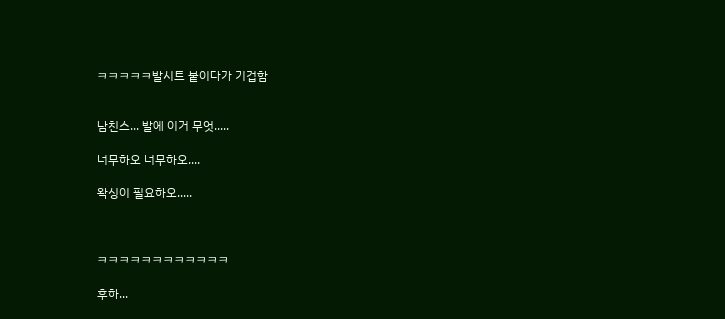ㅋㅋㅋㅋㅋ발시트 붙이다가 기겁함


남친스... 발에 이거 무엇.....

너무하오 너무하오....

왁싱이 필요하오.....



ㅋㅋㅋㅋㅋㅋㅋㅋㅋㅋㅋㅋ

후하...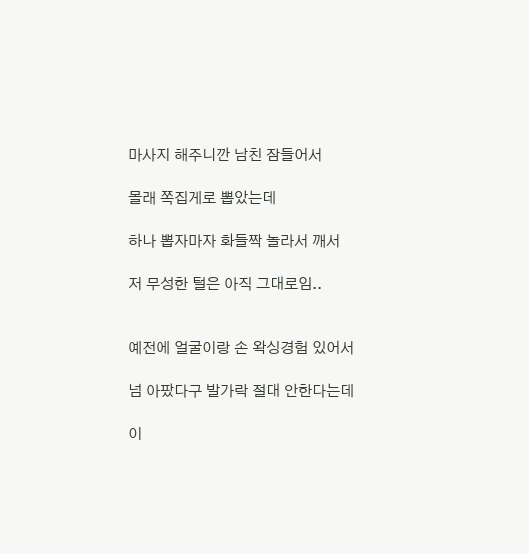마사지 해주니깐 남친 잠들어서

몰래 쪽집게로 뽑았는데

하나 뽑자마자 화들짝 놀라서 깨서

저 무성한 털은 아직 그대로임..


예전에 얼굴이랑 손 왁싱경험 있어서

넘 아팠다구 발가락 절대 안한다는데

이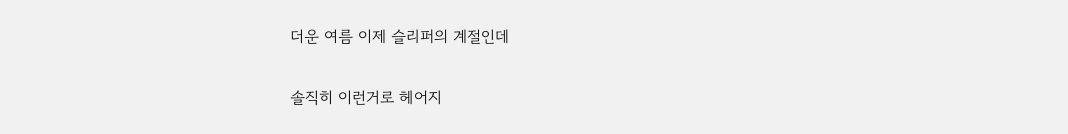더운 여름 이제 슬리퍼의 계절인데

솔직히 이런거로 헤어지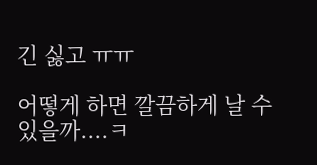긴 싫고 ㅠㅠ

어떻게 하면 깔끔하게 날 수 있을까....ㅋ